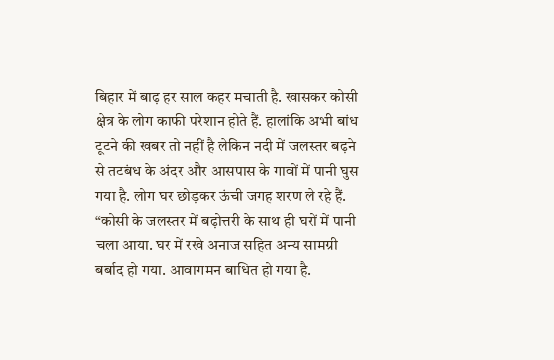बिहार में बाढ़ हर साल कहर मचाती है. खासकर कोसी क्षेत्र के लोग काफी परेशान होते हैं. हालांकि अभी बांध टूटने की खबर तो नहीं है लेकिन नदी में जलस्तर बढ़ने से तटबंध के अंदर और आसपास के गावों में पानी घुस गया है. लोग घर छोड़कर ऊंची जगह शरण ले रहे हैं.
“कोसी के जलस्तर में बढ़ोत्तरी के साथ ही घरों में पानी चला आया. घर में रखे अनाज सहित अन्य सामग्री बर्बाद हो गया. आवागमन बाधित हो गया है.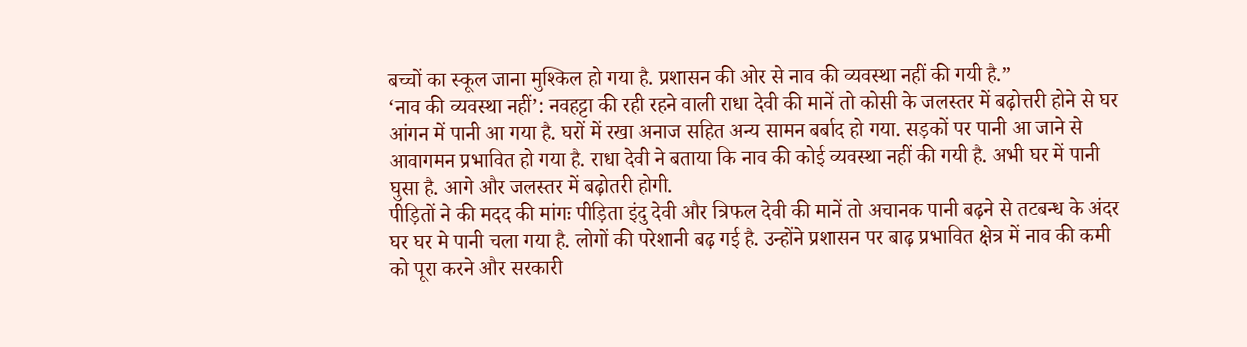बच्चों का स्कूल जाना मुश्किल हो गया है. प्रशासन की ओर से नाव की व्यवस्था नहीं की गयी है.”
‘नाव की व्यवस्था नहीं’: नवहट्टा की रही रहने वाली राधा देवी की मानें तो कोसी के जलस्तर में बढ़ोत्तरी होने से घर आंगन में पानी आ गया है. घरों में रखा अनाज सहित अन्य सामन बर्बाद हो गया. सड़कों पर पानी आ जाने से आवागमन प्रभावित हो गया है. राधा देवी ने बताया कि नाव की कोई व्यवस्था नहीं की गयी है. अभी घर में पानी घुसा है. आगे और जलस्तर में बढ़ोतरी होगी.
पीड़ितों ने की मदद की मांगः पीड़िता इंदु देवी और त्रिफल देवी की मानें तो अचानक पानी बढ़ने से तटबन्ध के अंदर घर घर मे पानी चला गया है. लोगों की परेशानी बढ़ गई है. उन्होंने प्रशासन पर बाढ़ प्रभावित क्षेत्र में नाव की कमी को पूरा करने और सरकारी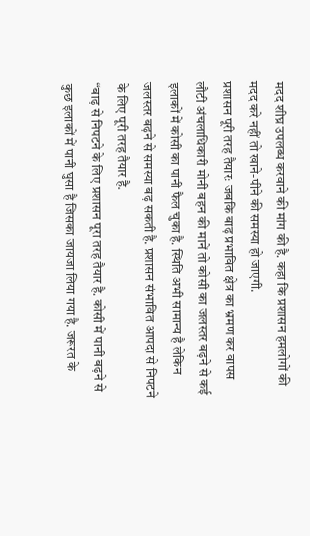मदद शीघ्र उपलब्ध करवाने की मांग की है. कहा कि प्रशासन हमलोगों की मदद करे नहीं तो खाने-पीने की समस्या हो जाएगी.
प्रशासन पूरी तरह तैयारः जबकि बाढ़ प्रभावित क्षेत्र का भ्रमण कर वापस लौटी अंचलाधिकारी मोनी बहन की मानें तो कोसी का जलस्तर बढ़ने से कई इलाकों में कोसी का पानी फैल चुका है. स्थिति अभी सामान्य है लेकिन जलस्तर बढ़ने से समस्या बढ़ सकती है. प्रशासन संभावित आपदा से निपटने के लिए पूरी तरह तैयार है.
“बाढ़ से निपटने के लिए प्रशासन पूरा तरह तैयार है. कोसी में पानी बढ़ने से कुछ इलाकों में पानी घुसा है जिसका जायजा लिया गया है. जरूरत के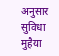अनुसार सुविधा मुहैया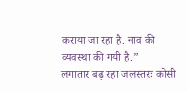कराया जा रहा है. नाव की व्यवस्था की गयी है.”
लगातार बढ़ रहा जलस्तरः कोसी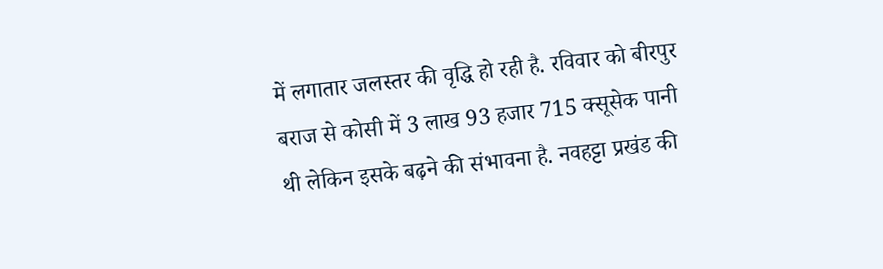में लगातार जलस्तर की वृद्धि हो रही है. रविवार को बीरपुर बराज से कोसी में 3 लाख 93 हजार 715 क्सूसेक पानी थी लेकिन इसके बढ़ने की संभावना है. नवहट्टा प्रखंड की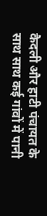कैदली और हाटी पंचायत के साथ साथ कई गांवों में पानी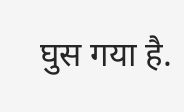घुस गया है.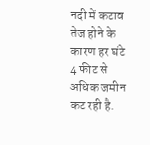नदी में कटाव तेज होने के कारण हर घंटे 4 फीट से अधिक जमीन कट रही है.